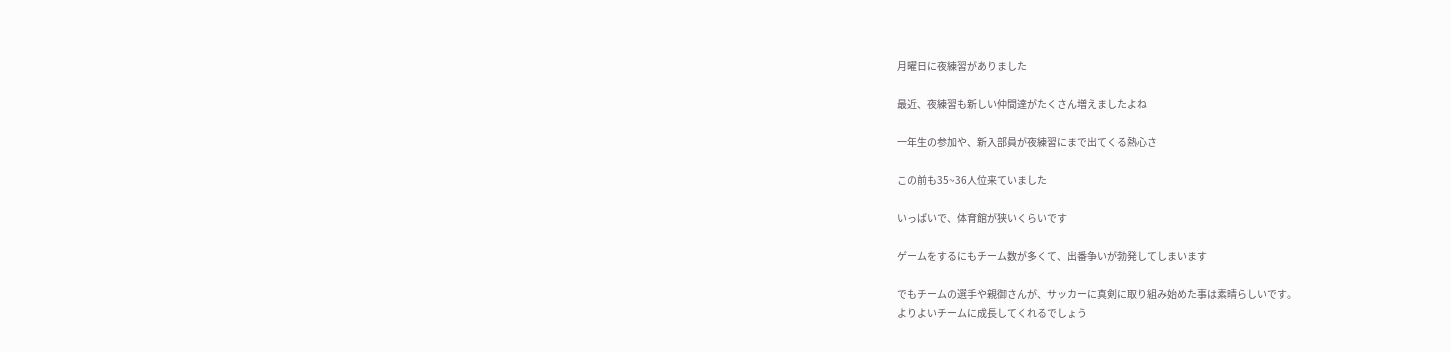月曜日に夜練習がありました

最近、夜練習も新しい仲間達がたくさん増えましたよね

一年生の参加や、新入部員が夜練習にまで出てくる熱心さ

この前も35~36人位来ていました

いっぱいで、体育館が狭いくらいです

ゲームをするにもチーム数が多くて、出番争いが勃発してしまいます

でもチームの選手や親御さんが、サッカーに真剣に取り組み始めた事は素晴らしいです。
よりよいチームに成長してくれるでしょう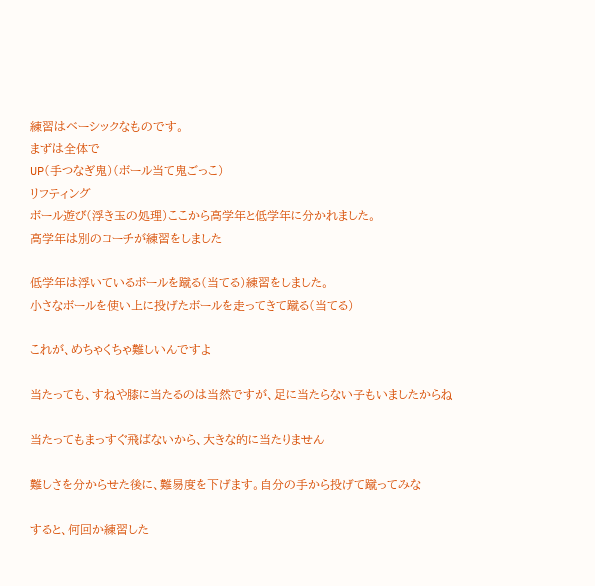練習はベーシックなものです。
まずは全体で
UP(手つなぎ鬼)(ボール当て鬼ごっこ)
リフティング
ボール遊び(浮き玉の処理)ここから高学年と低学年に分かれました。
高学年は別のコーチが練習をしました

低学年は浮いているボールを蹴る(当てる)練習をしました。
小さなボールを使い上に投げたボールを走ってきて蹴る(当てる)

これが、めちゃくちゃ難しいんですよ

当たっても、すねや膝に当たるのは当然ですが、足に当たらない子もいましたからね

当たってもまっすぐ飛ばないから、大きな的に当たりません

難しさを分からせた後に、難易度を下げます。自分の手から投げて蹴ってみな

すると、何回か練習した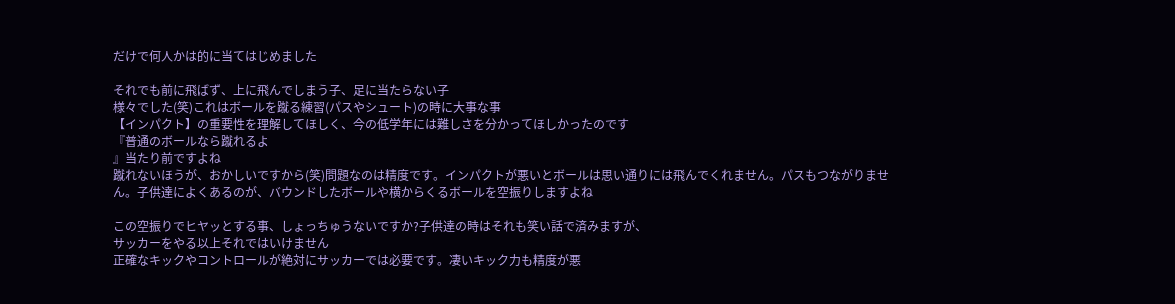だけで何人かは的に当てはじめました

それでも前に飛ばず、上に飛んでしまう子、足に当たらない子
様々でした(笑)これはボールを蹴る練習(パスやシュート)の時に大事な事
【インパクト】の重要性を理解してほしく、今の低学年には難しさを分かってほしかったのです
『普通のボールなら蹴れるよ
』当たり前ですよね
蹴れないほうが、おかしいですから(笑)問題なのは精度です。インパクトが悪いとボールは思い通りには飛んでくれません。パスもつながりません。子供達によくあるのが、バウンドしたボールや横からくるボールを空振りしますよね

この空振りでヒヤッとする事、しょっちゅうないですか?子供達の時はそれも笑い話で済みますが、
サッカーをやる以上それではいけません
正確なキックやコントロールが絶対にサッカーでは必要です。凄いキック力も精度が悪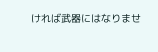ければ武器にはなりませ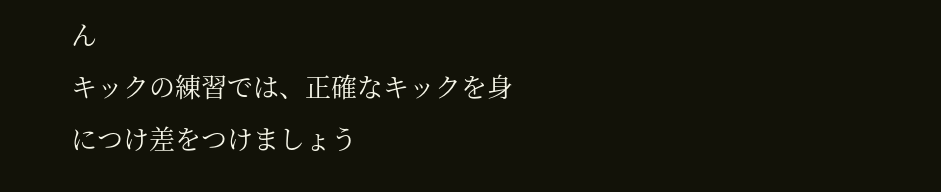ん
キックの練習では、正確なキックを身につけ差をつけましょう